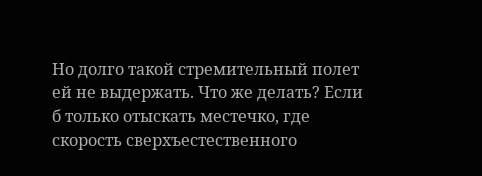Но долго такой стремительный полет ей не выдержать. Что же делать? Если б только отыскать местечко, где скорость сверхъестественного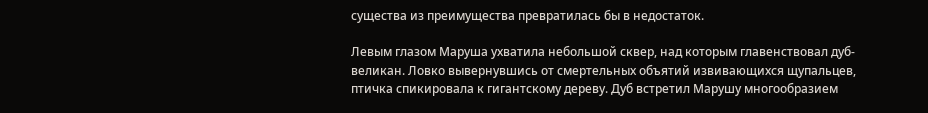существа из преимущества превратилась бы в недостаток.

Левым глазом Маруша ухватила небольшой сквер, над которым главенствовал дуб-великан. Ловко вывернувшись от смертельных объятий извивающихся щупальцев, птичка спикировала к гигантскому дереву. Дуб встретил Марушу многообразием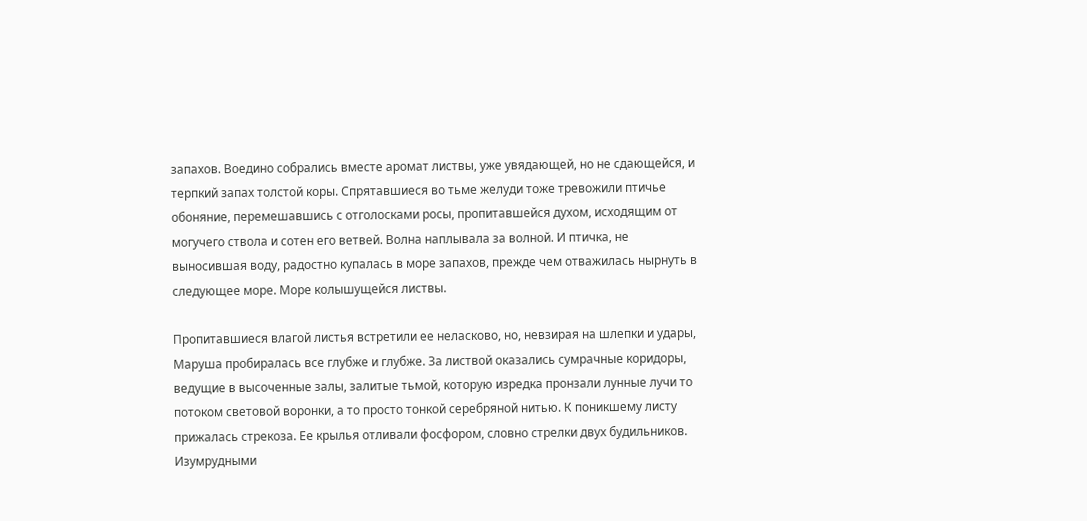запахов. Воедино собрались вместе аромат листвы, уже увядающей, но не сдающейся, и терпкий запах толстой коры. Спрятавшиеся во тьме желуди тоже тревожили птичье обоняние, перемешавшись с отголосками росы, пропитавшейся духом, исходящим от могучего ствола и сотен его ветвей. Волна наплывала за волной. И птичка, не выносившая воду, радостно купалась в море запахов, прежде чем отважилась нырнуть в следующее море. Море колышущейся листвы.

Пропитавшиеся влагой листья встретили ее неласково, но, невзирая на шлепки и удары, Маруша пробиралась все глубже и глубже. За листвой оказались сумрачные коридоры, ведущие в высоченные залы, залитые тьмой, которую изредка пронзали лунные лучи то потоком световой воронки, а то просто тонкой серебряной нитью. К поникшему листу прижалась стрекоза. Ее крылья отливали фосфором, словно стрелки двух будильников. Изумрудными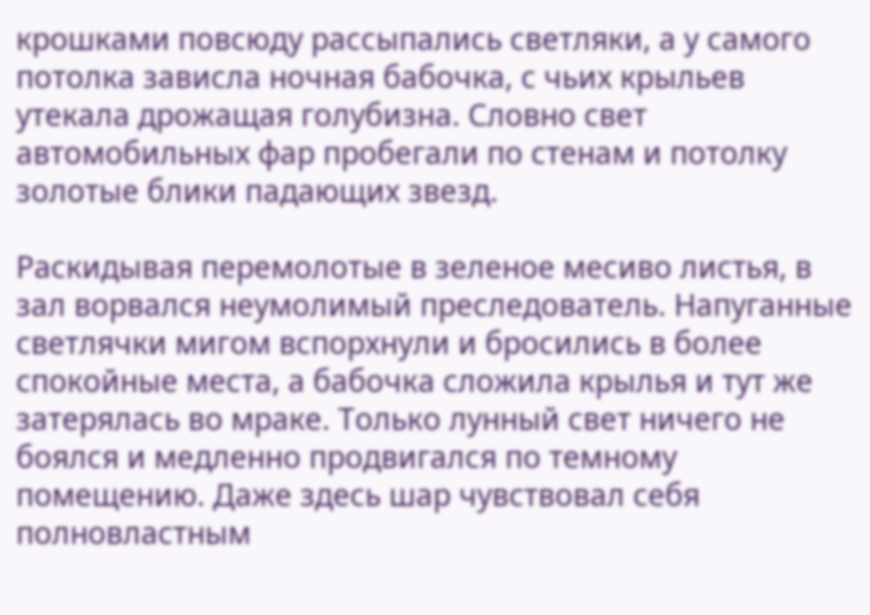крошками повсюду рассыпались светляки, а у самого потолка зависла ночная бабочка, с чьих крыльев утекала дрожащая голубизна. Словно свет автомобильных фар пробегали по стенам и потолку золотые блики падающих звезд.

Раскидывая перемолотые в зеленое месиво листья, в зал ворвался неумолимый преследователь. Напуганные светлячки мигом вспорхнули и бросились в более спокойные места, а бабочка сложила крылья и тут же затерялась во мраке. Только лунный свет ничего не боялся и медленно продвигался по темному помещению. Даже здесь шар чувствовал себя полновластным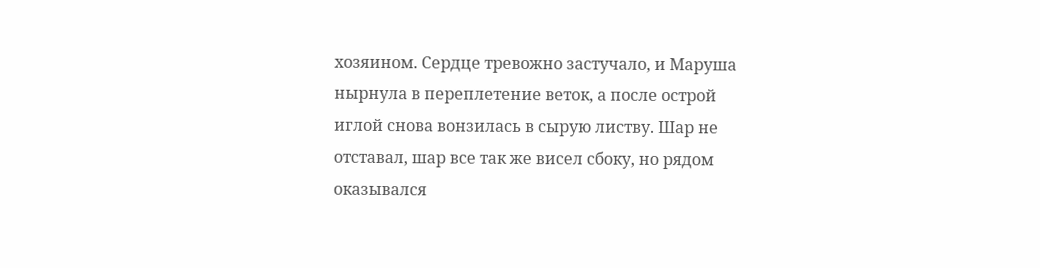хозяином. Сердце тревожно застучало, и Маруша нырнула в переплетение веток, а после острой иглой снова вонзилась в сырую листву. Шар не отставал, шар все так же висел сбоку, но рядом оказывался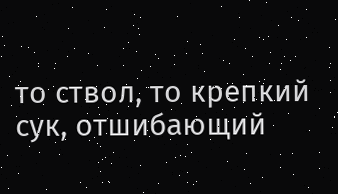то ствол, то крепкий сук, отшибающий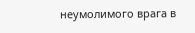неумолимого врага в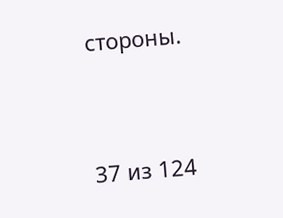стороны.



37 из 124